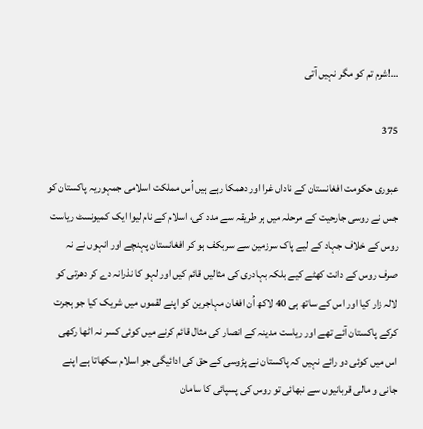…!شرم تم کو مگر نہیں آتی

375

عبوری حکومت افغانستان کے ناداں غرا اور دھمکا رہے ہیں اُس مملکت اسلامی جمہوریہ پاکستان کو جس نے روسی جارحیت کے مرحلہ میں ہر طریقہ سے مدد کی، اسلام کے نام لیوا ایک کمیونسٹ ریاست روس کے خلاف جہاد کے لیے پاک سرزمین سے سربکف ہو کر افغانستان پہنچے اور انہوں نے نہ صرف روس کے دانت کھٹے کیے بلکہ بہادری کی مثالیں قائم کیں اور لہو کا نذرانہ دے کر دھرتی کو لالہ زار کیا اور اس کے ساتھ ہی 40 لاکھ اُن افغان مہاجرین کو اپنے لقموں میں شریک کیا جو ہجرت کرکے پاکستان آئے تھے اور ریاست مدینہ کے انصار کی مثال قائم کرنے میں کوئی کسر نہ اٹھا رکھی اس میں کوئی دو رائے نہیں کہ پاکستان نے پڑوسی کے حق کی ادائیگی جو اسلام سکھاتا ہے اپنے جانی و مالی قربانیوں سے نبھائی تو روس کی پسپائی کا سامان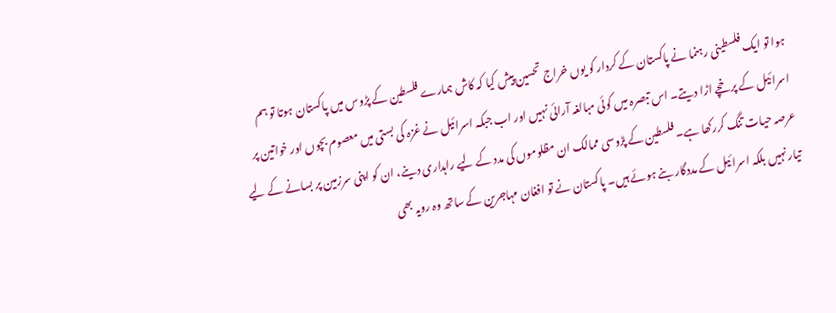ہوا تو ایک فلسطینی رہنما نے پاکستان کے کردار کو یوں خراج تحسین پیش کیا کہ کاش ہمارے فلسطین کے پڑوس میں پاکستان ہوتا تو ہم اسرائیل کے پرخچے اڑا دیتے۔ اس تبصرہ میں کوئی مبالغہ آرائی نہیں اور اب جبکہ اسرائیل نے غزہ کی بستی میں معصوم بچوں اور خواتین پر عرصہ حیات تنگ کررکھا ہے۔ فلسطین کے پڑوسی ممالک ان مظلوموں کی مدد کے لیے راہداری دینے، ان کو اپنی سرزمین پر بسانے کے لیے تیار نہیں بلکہ اسرائیل کے مددگار بنے ہوئے ہیں۔ پاکستان نے تو افغان مہاجرین کے ساتھ وہ رویہ بھی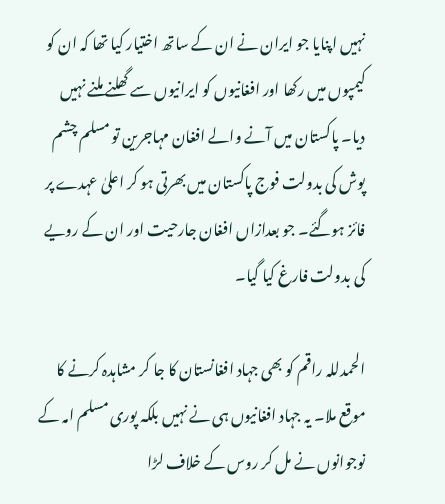نہیں اپنایا جو ایران نے ان کے ساتھ اختیار کیا تھا کہ ان کو کیمپوں میں رکھا اور افغانیوں کو ایرانیوں سے گھلنے ملنے نہیں دیا۔ پاکستان میں آنے والے افغان مہاجرین تو مسلم چشم پوش کی بدولت فوج پاکستان میں بھرتی ہو کر اعلیٰ عہدے پر فائز ہوگئے۔ جو بعدازاں افغان جارحیت اور ان کے رویے کی بدولت فارغ کیا گیا۔

الحمدللہ راقم کو بھی جہاد افغانستان کا جا کر مشاہدہ کرنے کا موقع ملا۔ یہ جہاد افغانیوں ہی نے نہیں بلکہ پوری مسلم امہ کے نوجوانوں نے مل کر روس کے خلاف لڑا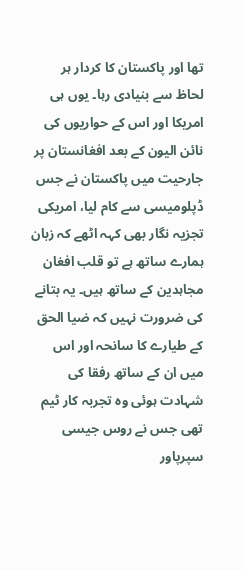تھا اور پاکستان کا کردار ہر لحاظ سے بنیادی رہا۔ یوں ہی امریکا اور اس کے حواریوں کی نائن الیون کے بعد افغانستان پر جارحیت میں پاکستان نے جس ڈپلومیسی سے کام لیا، امریکی تجزیہ نگار بھی کہہ اٹھے کہ زبان ہمارے ساتھ ہے تو قلب افغان مجاہدین کے ساتھ ہیں۔ یہ بتانے کی ضرورت نہیں کہ ضیا الحق کے طیارے کا سانحہ اور اس میں ان کے ساتھ رفقا کی شہادت ہوئی وہ تجربہ کار ٹیم تھی جس نے روس جیسی سپرپاور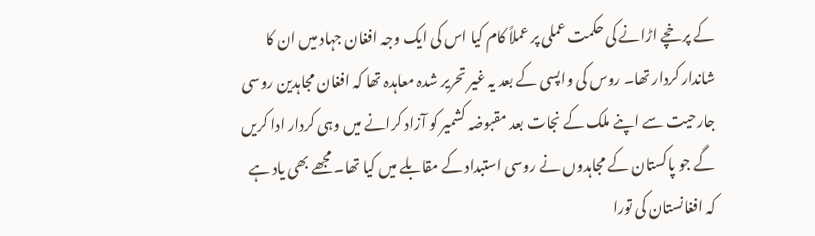کے پرخچے اڑانے کی حکمت عملی پر عملاً کام کیا اس کی ایک وجہ افغان جہاد میں ان کا شاندار کردار تھا۔ روس کی واپسی کے بعد یہ غیر تحریر شدہ معاہدہ تھا کہ افغان مجاہدین روسی جارحیت سے اپنے ملک کے نجات بعد مقبوضہ کشمیر کو آزاد کرانے میں وہی کردار ادا کریں گے جو پاکستان کے مجاہدوں نے روسی استبداد کے مقابلے میں کیا تھا۔ مجھے بھی یاد ہے کہ افغانستان کی تورا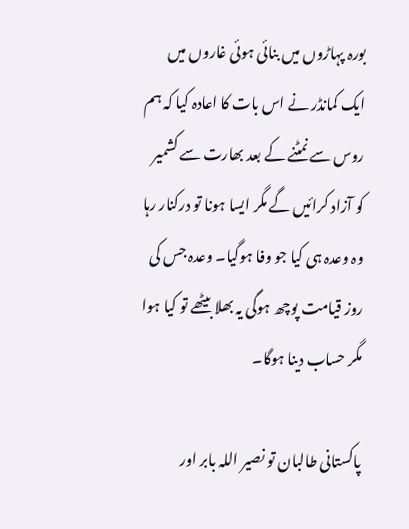بورہ پہاڑوں میں بنائی ہوئی غاروں میں ایک کمانڈر نے اس بات کا اعادہ کیا کہ ہم روس سے نمٹنے کے بعد بھارت سے کشمیر کو آزاد کرائیں گے مگر ایسا ہونا تو درکنار رہا وہ وعدہ ہی کیا جو وفا ہوگیا۔ وعدہ جس کی روز قیامت پوچھ ہوگی یہ بھلا بیٹھے تو کیا ہوا مگر حساب دینا ہوگا۔

پاکستانی طالبان تو نصیر اللہ بابر اور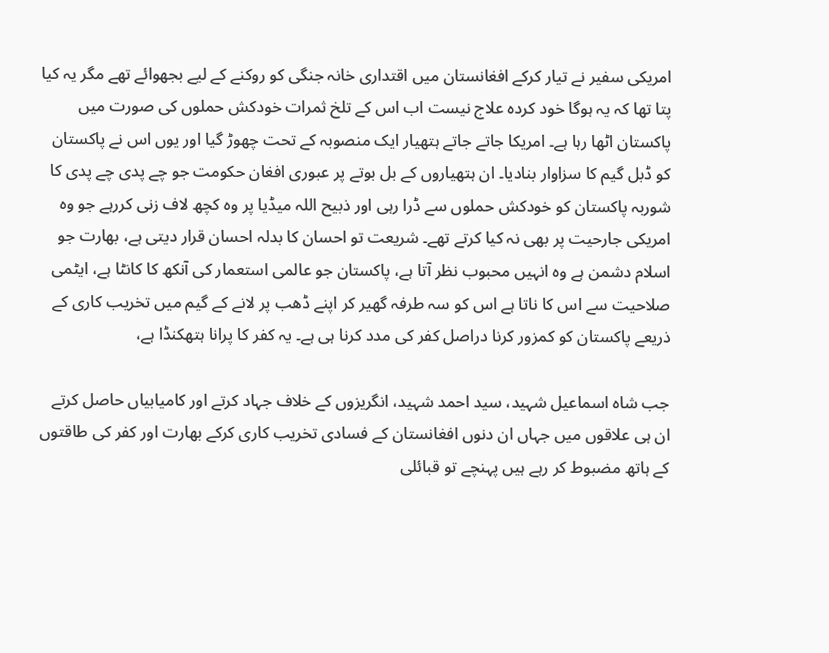امریکی سفیر نے تیار کرکے افغانستان میں اقتداری خانہ جنگی کو روکنے کے لیے بجھوائے تھے مگر یہ کیا پتا تھا کہ یہ ہوگا خود کردہ علاج نیست اب اس کے تلخ ثمرات خودکش حملوں کی صورت میں پاکستان اٹھا رہا ہے۔ امریکا جاتے جاتے ہتھیار ایک منصوبہ کے تحت چھوڑ گیا اور یوں اس نے پاکستان کو ڈبل گیم کا سزاوار بنادیا۔ ان ہتھیاروں کے بل بوتے پر عبوری افغان حکومت جو چے پدی چے پدی کا شوربہ پاکستان کو خودکش حملوں سے ڈرا رہی اور ذبیح اللہ میڈیا پر وہ کچھ لاف زنی کررہے جو وہ امریکی جارحیت پر بھی نہ کیا کرتے تھے۔ شریعت تو احسان کا بدلہ احسان قرار دیتی ہے، بھارت جو اسلام دشمن ہے وہ انہیں محبوب نظر آتا ہے، پاکستان جو عالمی استعمار کی آنکھ کا کانٹا ہے، ایٹمی صلاحیت سے اس کا ناتا ہے اس کو سہ طرفہ گھیر کر اپنے ڈھب پر لانے کے گیم میں تخریب کاری کے ذریعے پاکستان کو کمزور کرنا دراصل کفر کی مدد کرنا ہی ہے۔ یہ کفر کا پرانا ہتھکنڈا ہے،

جب شاہ اسماعیل شہید، سید احمد شہید، انگریزوں کے خلاف جہاد کرتے اور کامیابیاں حاصل کرتے ان ہی علاقوں میں جہاں ان دنوں افغانستان کے فسادی تخریب کاری کرکے بھارت اور کفر کی طاقتوں کے ہاتھ مضبوط کر رہے ہیں پہنچے تو قبائلی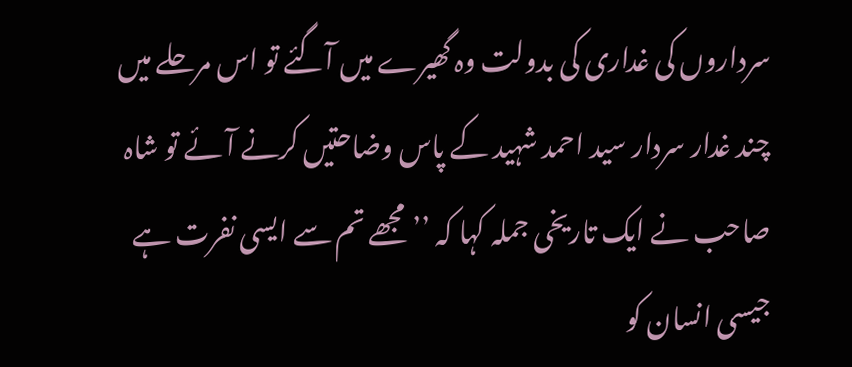سرداروں کی غداری کی بدولت وہ گھیرے میں آگئے تو اس مرحلے میں چند غدار سردار سید احمد شہید کے پاس وضاحتیں کرنے آئے تو شاہ صاحب نے ایک تاریخی جملہ کہا کہ ’’مجھے تم سے ایسی نفرت ہے جیسی انسان کو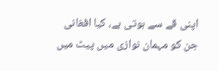اپنی قے سے ہوتی ہے، کیا افغانی جن کو مہمان نوازی میں پیٹ میں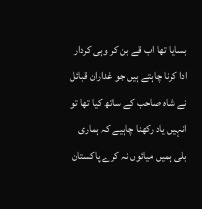بسایا تھا اب قے بن کر وہی کردار ادا کرنا چاہتے ہیں جو غداران قبائل نے شاہ صاحب کے ساتھ کیا تھا تو انہیں یاد رکھنا چاہیے کہ ہماری بلی ہمیں میائوں نہ کرے پاکستان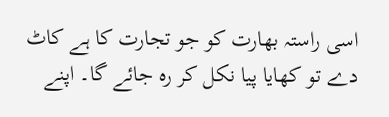اسی راستہ بھارت کو جو تجارت کا ہے کاٹ دے تو کھایا پیا نکل کر رہ جائے گا۔ اپنے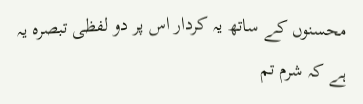محسنوں کے ساتھ یہ کردار اس پر دو لفظی تبصرہ یہ ہے کہ شرم تم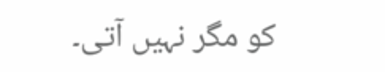کو مگر نہیں آتی۔